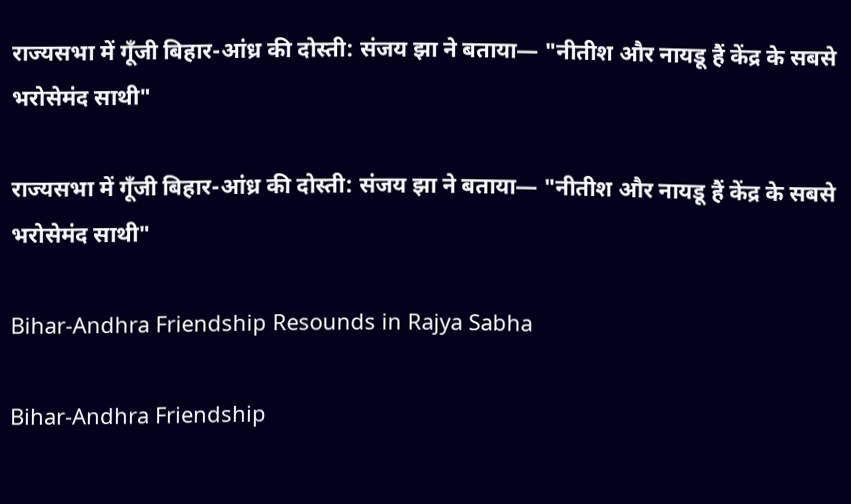राज्यसभा में गूँजी बिहार-आंध्र की दोस्ती: संजय झा ने बताया— "नीतीश और नायडू हैं केंद्र के सबसे भरोसेमंद साथी"

राज्यसभा में गूँजी बिहार-आंध्र की दोस्ती: संजय झा ने बताया— "नीतीश और नायडू हैं केंद्र के सबसे भरोसेमंद साथी"

Bihar-Andhra Friendship Resounds in Rajya Sabha

Bihar-Andhra Friendship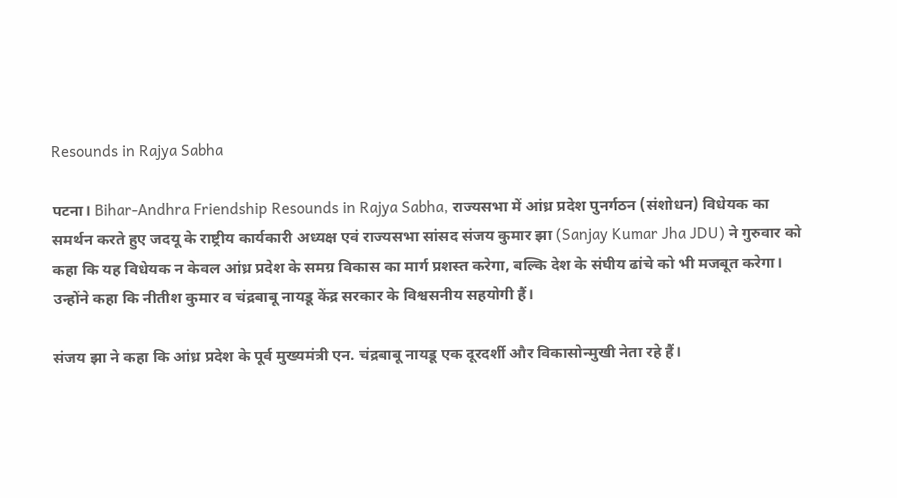Resounds in Rajya Sabha

पटना। Bihar-Andhra Friendship Resounds in Rajya Sabha, राज्यसभा में आंध्र प्रदेश पुनर्गठन (संशोधन) विधेयक का समर्थन करते हुए जदयू के राष्ट्रीय कार्यकारी अध्यक्ष एवं राज्यसभा सांसद संजय कुमार झा (Sanjay Kumar Jha JDU) ने गुरुवार को कहा कि यह विधेयक न केवल आंध्र प्रदेश के समग्र विकास का मार्ग प्रशस्त करेगा, बल्कि देश के संघीय ढांचे को भी मजबूत करेगा। उन्होंने कहा कि नीतीश कुमार व चंद्रबाबू नायडू केंद्र सरकार के विश्वसनीय सहयोगी हैं।

संजय झा ने कहा कि आंध्र प्रदेश के पूर्व मुख्यमंत्री एन. चंद्रबाबू नायडू एक दूरदर्शी और विकासोन्मुखी नेता रहे हैं।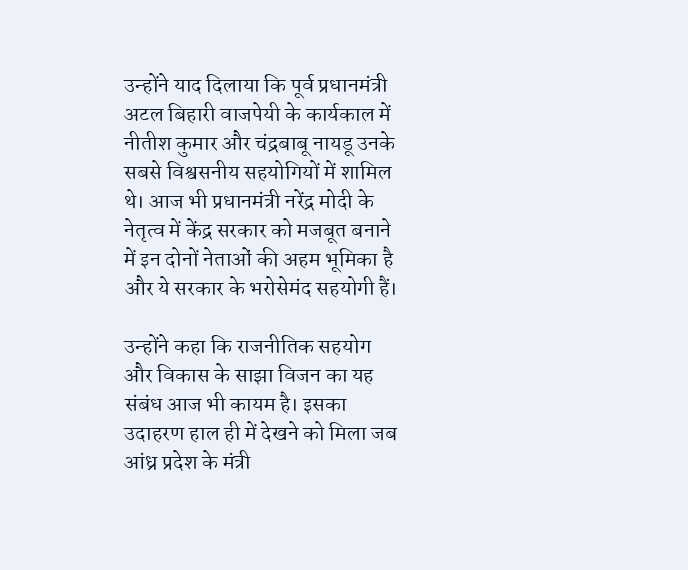उन्होंने याद दिलाया कि पूर्व प्रधानमंत्री अटल बिहारी वाजपेयी के कार्यकाल में नीतीश कुमार और चंद्रबाबू नायडू उनके सबसे विश्वसनीय सहयोगियों में शामिल थे। आज भी प्रधानमंत्री नरेंद्र मोदी के नेतृत्व में केंद्र सरकार को मजबूत बनाने में इन दोनों नेताओं की अहम भूमिका है और ये सरकार के भरोसेमंद सहयोगी हैं।

उन्होंने कहा कि राजनीतिक सहयोग और विकास के साझा विजन का यह संबंध आज भी कायम है। इसका उदाहरण हाल ही में देखने को मिला जब आंध्र प्रदेश के मंत्री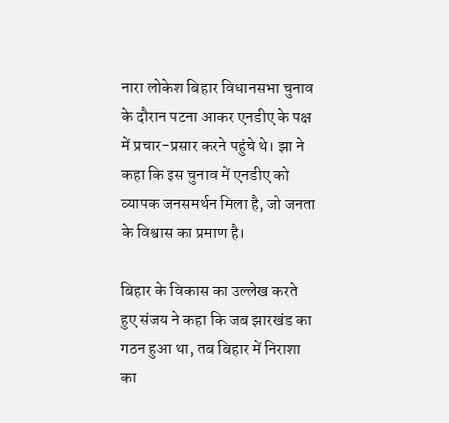नारा लोकेश बिहार विधानसभा चुनाव के दौरान पटना आकर एनडीए के पक्ष में प्रचार-प्रसार करने पहुंचे थे। झा ने कहा कि इस चुनाव में एनडीए को व्यापक जनसमर्थन मिला है, जो जनता के विश्वास का प्रमाण है।

बिहार के विकास का उल्लेख करते हुए संजय ने कहा कि जब झारखंड का गठन हुआ था, तब बिहार में निराशा का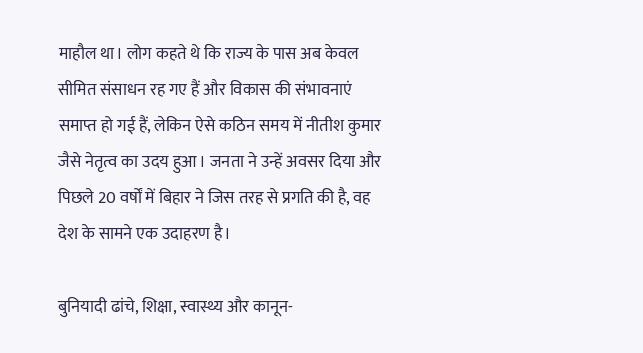माहौल था। लोग कहते थे कि राज्य के पास अब केवल सीमित संसाधन रह गए हैं और विकास की संभावनाएं समाप्त हो गई हैं, लेकिन ऐसे कठिन समय में नीतीश कुमार जैसे नेतृत्व का उदय हुआ। जनता ने उन्हें अवसर दिया और पिछले 20 वर्षों में बिहार ने जिस तरह से प्रगति की है, वह देश के सामने एक उदाहरण है।

बुनियादी ढांचे, शिक्षा, स्वास्थ्य और कानून-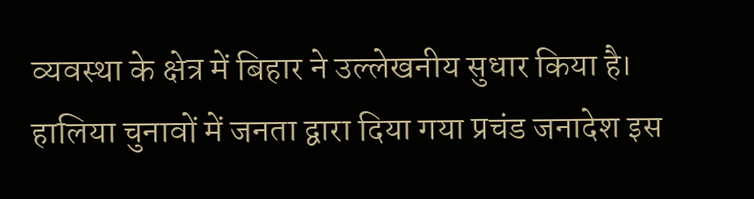व्यवस्था के क्षेत्र में बिहार ने उल्लेखनीय सुधार किया है। हालिया चुनावों में जनता द्वारा दिया गया प्रचंड जनादेश इस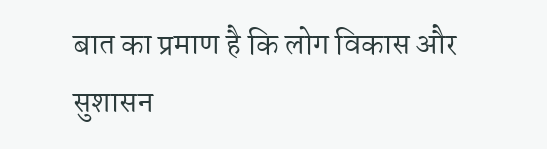बात का प्रमाण है कि लोग विकास और सुशासन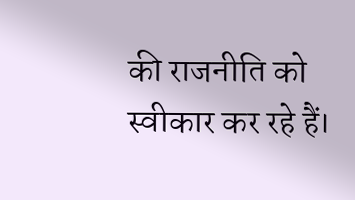की राजनीति को स्वीकार कर रहे हैं।